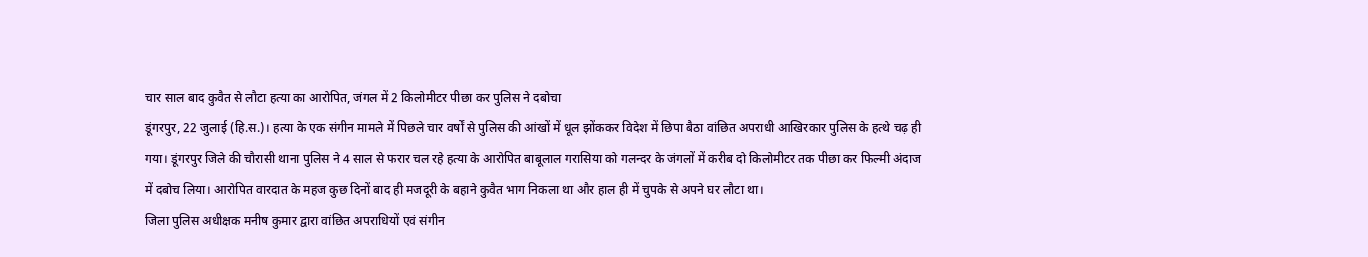चार साल बाद कुवैत से लौटा हत्या का आरोपित, जंगल में 2 किलोमीटर पीछा कर पुलिस ने दबोचा
डूंगरपुर, 22 जुलाई (हि.स.)। हत्या के एक संगीन मामले में पिछले चार वर्षों से पुलिस की आंखों में धूल झोंककर विदेश में छिपा बैठा वांछित अपराधी आखिरकार पुलिस के हत्थे चढ़ ही गया। डूंगरपुर जिले की चौरासी थाना पुलिस ने 4 साल से फरार चल रहे हत्या के आरोपित बाबूलाल गरासिया को गलन्दर के जंगलों में करीब दो किलोमीटर तक पीछा कर फिल्मी अंदाज में दबोच लिया। आरोपित वारदात के महज कुछ दिनों बाद ही मजदूरी के बहाने कुवैत भाग निकला था और हाल ही में चुपके से अपने घर लौटा था।
जिला पुलिस अधीक्षक मनीष कुमार द्वारा वांछित अपराधियों एवं संगीन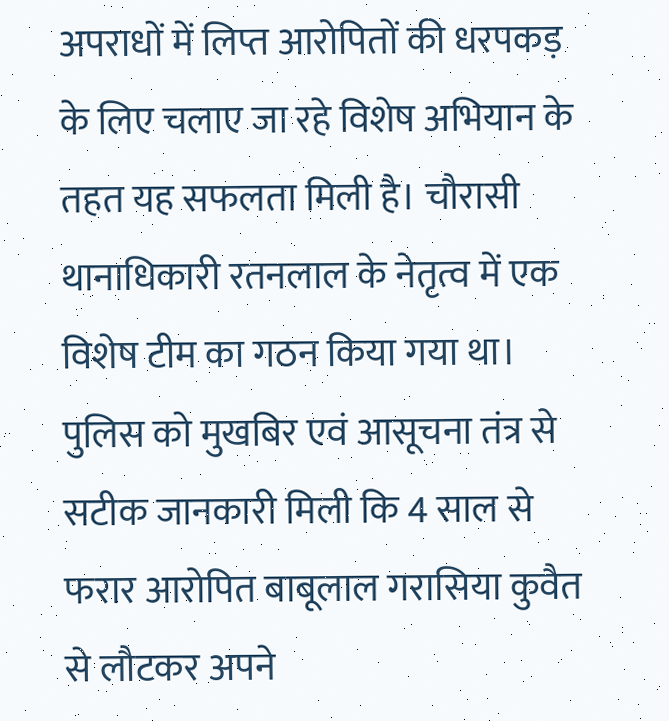अपराधों में लिप्त आरोपितों की धरपकड़ के लिए चलाए जा रहे विशेष अभियान के तहत यह सफलता मिली है। चौरासी थानाधिकारी रतनलाल के नेतृत्व में एक विशेष टीम का गठन किया गया था।
पुलिस को मुखबिर एवं आसूचना तंत्र से सटीक जानकारी मिली कि 4 साल से फरार आरोपित बाबूलाल गरासिया कुवैत से लौटकर अपने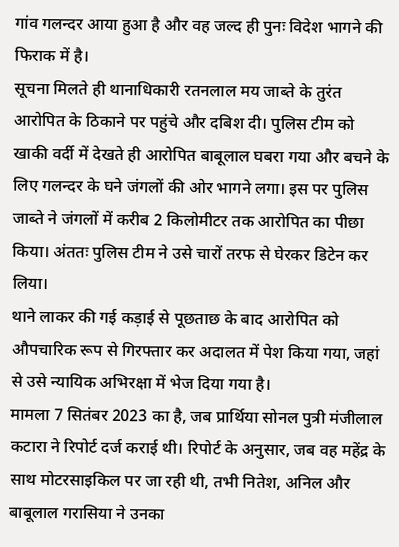गांव गलन्दर आया हुआ है और वह जल्द ही पुनः विदेश भागने की फिराक में है।
सूचना मिलते ही थानाधिकारी रतनलाल मय जाब्ते के तुरंत आरोपित के ठिकाने पर पहुंचे और दबिश दी। पुलिस टीम को खाकी वर्दी में देखते ही आरोपित बाबूलाल घबरा गया और बचने के लिए गलन्दर के घने जंगलों की ओर भागने लगा। इस पर पुलिस जाब्ते ने जंगलों में करीब 2 किलोमीटर तक आरोपित का पीछा किया। अंततः पुलिस टीम ने उसे चारों तरफ से घेरकर डिटेन कर लिया।
थाने लाकर की गई कड़ाई से पूछताछ के बाद आरोपित को औपचारिक रूप से गिरफ्तार कर अदालत में पेश किया गया, जहां से उसे न्यायिक अभिरक्षा में भेज दिया गया है।
मामला 7 सितंबर 2023 का है, जब प्रार्थिया सोनल पुत्री मंजीलाल कटारा ने रिपोर्ट दर्ज कराई थी। रिपोर्ट के अनुसार, जब वह महेंद्र के साथ मोटरसाइकिल पर जा रही थी, तभी नितेश, अनिल और बाबूलाल गरासिया ने उनका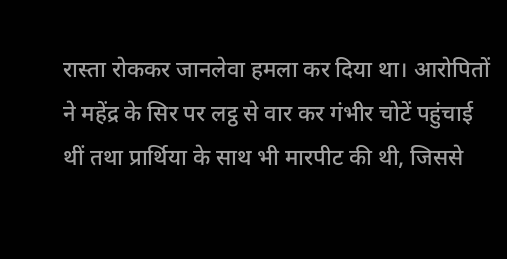रास्ता रोककर जानलेवा हमला कर दिया था। आरोपितों ने महेंद्र के सिर पर लट्ठ से वार कर गंभीर चोटें पहुंचाई थीं तथा प्रार्थिया के साथ भी मारपीट की थी, जिससे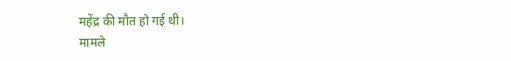महेंद्र की मौत हो गई थी।
मामले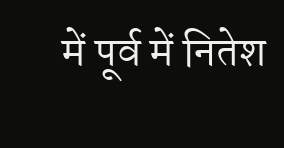में पूर्व में नितेश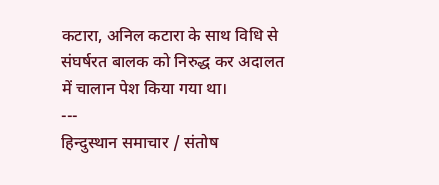कटारा, अनिल कटारा के साथ विधि से संघर्षरत बालक को निरुद्ध कर अदालत में चालान पेश किया गया था।
---
हिन्दुस्थान समाचार / संतोष